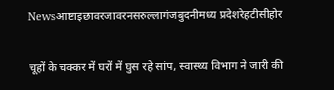Newsआष्टाइछावरजावरनसरुल्लागंजबुदनीमध्य प्रदेशरेहटीसीहोर

चूहों के चक्कर में घरों में घुस रहे सांप, स्वास्थ्य विभाग ने जारी की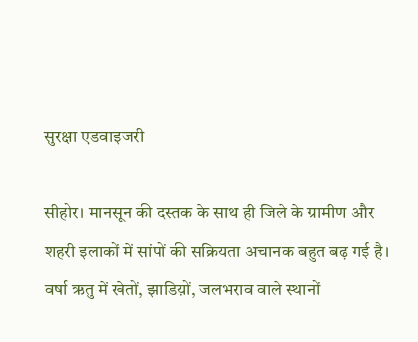सुरक्षा एडवाइजरी

सीहोर। मानसून की दस्तक के साथ ही जिले के ग्रामीण और शहरी इलाकों में सांपों की सक्रियता अचानक बहुत बढ़ गई है। वर्षा ऋतु में खेतों, झाडिय़ों, जलभराव वाले स्थानों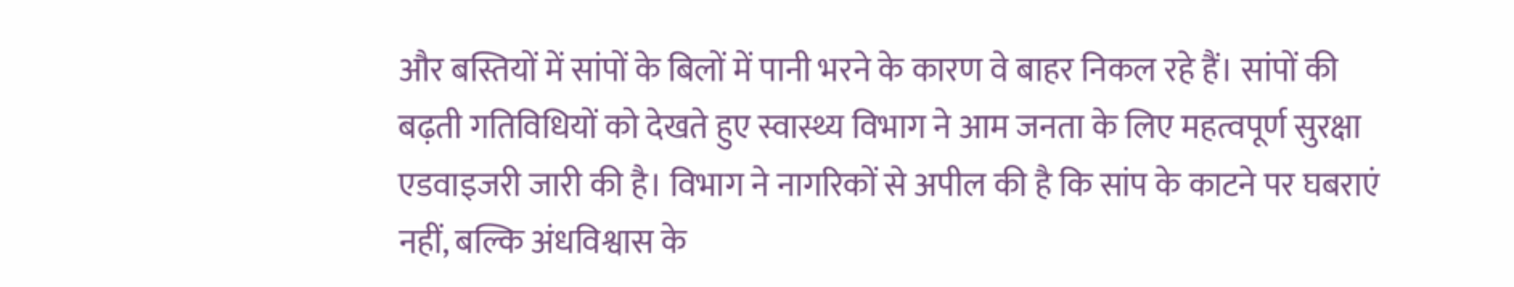और बस्तियों में सांपों के बिलों में पानी भरने के कारण वे बाहर निकल रहे हैं। सांपों की बढ़ती गतिविधियों को देखते हुए स्वास्थ्य विभाग ने आम जनता के लिए महत्वपूर्ण सुरक्षा एडवाइजरी जारी की है। विभाग ने नागरिकों से अपील की है कि सांप के काटने पर घबराएं नहीं, बल्कि अंधविश्वास के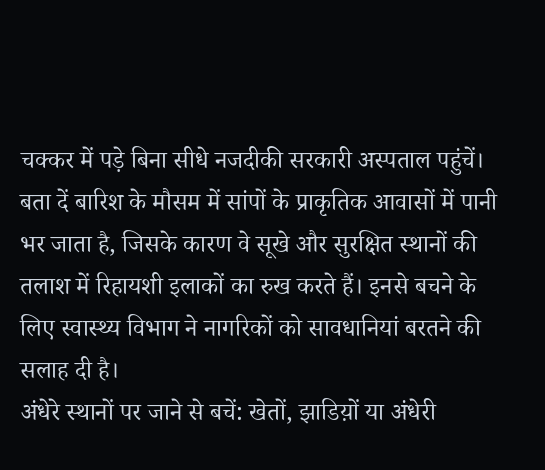चक्कर में पड़े बिना सीधे नजदीकी सरकारी अस्पताल पहुंचें।
बता दें बारिश के मौसम में सांपों के प्राकृतिक आवासों में पानी भर जाता है, जिसके कारण वे सूखे और सुरक्षित स्थानों की तलाश में रिहायशी इलाकों का रुख करते हैं। इनसे बचने के लिए स्वास्थ्य विभाग ने नागरिकों को सावधानियां बरतने की सलाह दी है।
अंधेरे स्थानों पर जाने से बचें: खेतों, झाडिय़ों या अंधेरी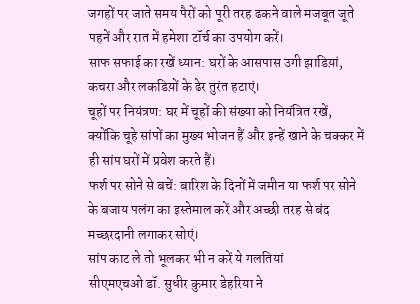जगहों पर जाते समय पैरों को पूरी तरह ढकने वाले मजबूत जूते पहनें और रात में हमेशा टॉर्च का उपयोग करें।
साफ सफाई का रखें ध्यान: घरों के आसपास उगी झाडिय़ां, कचरा और लकडिय़ों के ढेर तुरंत हटाएं।
चूहों पर नियंत्रण: घर में चूहों की संख्या को नियंत्रित रखें, क्योंकि चूहे सांपों का मुख्य भोजन हैं और इन्हें खाने के चक्कर में ही सांप घरों में प्रवेश करते हैं।
फर्श पर सोने से बचें: बारिश के दिनों में जमीन या फर्श पर सोने के बजाय पलंग का इस्तेमाल करें और अच्छी तरह से बंद मच्छरदानी लगाकर सोएं।
सांप काट ले तो भूलकर भी न करें ये गलतियां
सीएमएचओ डॉ. सुधीर कुमार डेहरिया ने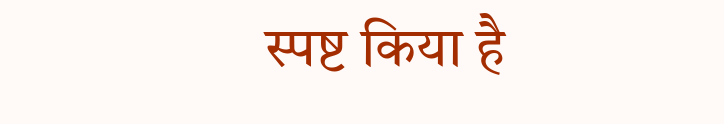स्पष्ट किया है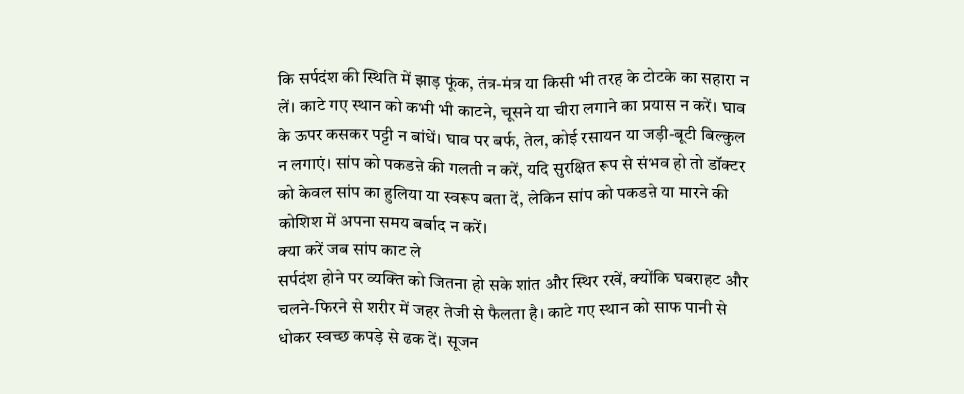कि सर्पदंश की स्थिति में झाड़ फूंक, तंत्र-मंत्र या किसी भी तरह के टोटके का सहारा न लें। काटे गए स्थान को कभी भी काटने, चूसने या चीरा लगाने का प्रयास न करें। घाव के ऊपर कसकर पट्टी न बांधें। घाव पर बर्फ, तेल, कोई रसायन या जड़ी-बूटी बिल्कुल न लगाएं। सांप को पकडऩे की गलती न करें, यदि सुरक्षित रूप से संभव हो तो डॉक्टर को केवल सांप का हुलिया या स्वरूप बता दें, लेकिन सांप को पकडऩे या मारने की कोशिश में अपना समय बर्बाद न करें।
क्या करें जब सांप काट ले
सर्पदंश होने पर व्यक्ति को जितना हो सके शांत और स्थिर रखें, क्योंकि घबराहट और चलने-फिरने से शरीर में जहर तेजी से फैलता है। काटे गए स्थान को साफ पानी से धोकर स्वच्छ कपड़े से ढक दें। सूजन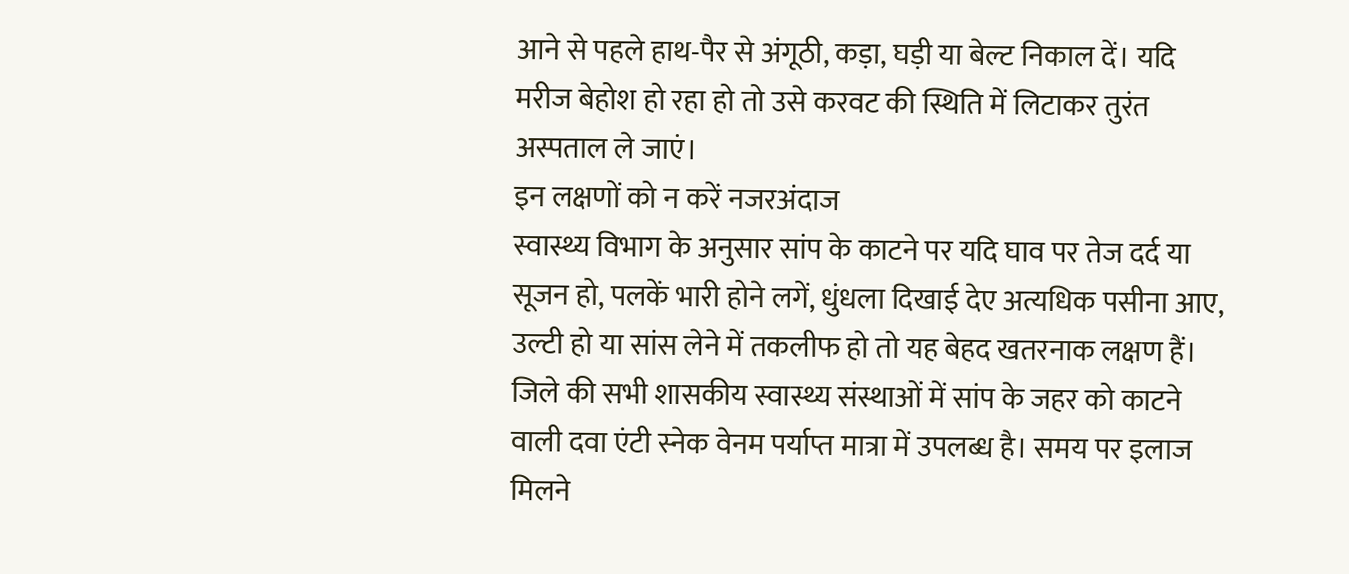आने से पहले हाथ-पैर से अंगूठी, कड़ा, घड़ी या बेल्ट निकाल दें। यदि मरीज बेहोश हो रहा हो तो उसे करवट की स्थिति में लिटाकर तुरंत अस्पताल ले जाएं।
इन लक्षणों को न करें नजरअंदाज
स्वास्थ्य विभाग के अनुसार सांप के काटने पर यदि घाव पर तेज दर्द या सूजन हो, पलकें भारी होने लगें, धुंधला दिखाई देए अत्यधिक पसीना आए, उल्टी हो या सांस लेने में तकलीफ हो तो यह बेहद खतरनाक लक्षण हैं। जिले की सभी शासकीय स्वास्थ्य संस्थाओं में सांप के जहर को काटने वाली दवा एंटी स्नेक वेनम पर्याप्त मात्रा में उपलब्ध है। समय पर इलाज मिलने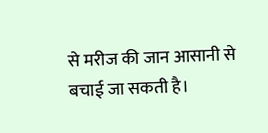से मरीज की जान आसानी से बचाई जा सकती है।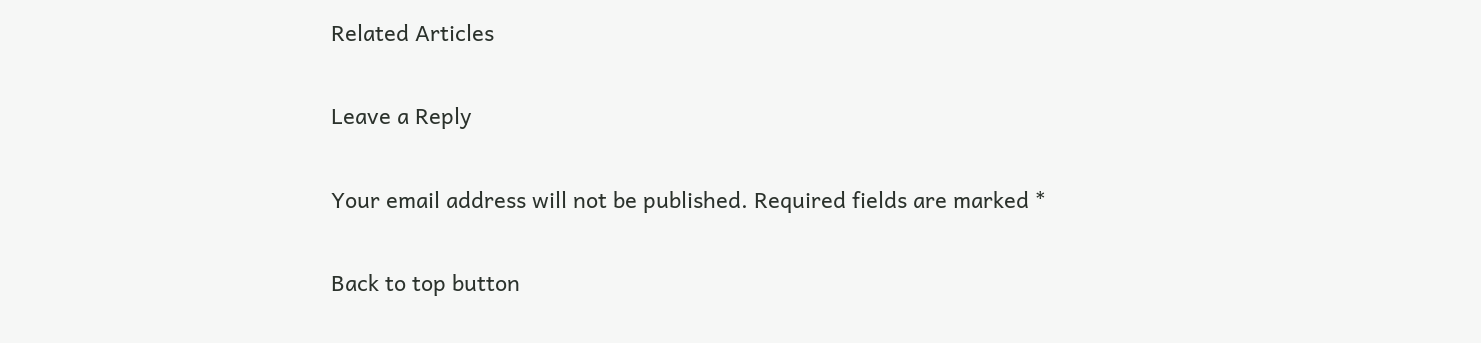Related Articles

Leave a Reply

Your email address will not be published. Required fields are marked *

Back to top button